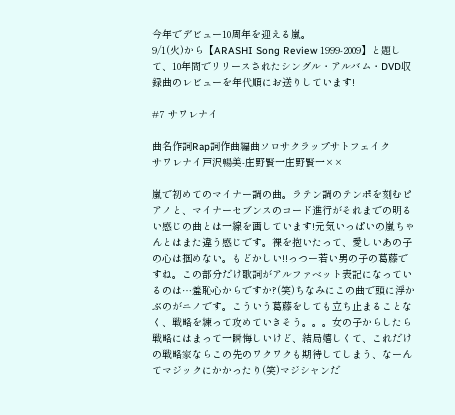今年でデビュー10周年を迎える嵐。
9/1(火)から【ARASHI Song Review 1999-2009】と題して、10年間でリリースされたシングル・アルバム・DVD収録曲のレビューを年代順にお送りしています!

#7 サワレナイ

曲名作詞Rap詞作曲編曲ソロサクラップサトフェイク
サワレナイ戸沢暢美-庄野賢一庄野賢一××

嵐で初めてのマイナー調の曲。ラテン調のテンポを刻むピアノと、マイナーセブンスのコード進行がそれまでの明るい感じの曲とは一線を画しています!元気いっぱいの嵐ちゃんとはまた違う感じです。裸を抱いたって、愛しいあの子の心は掴めない。もどかしい!!っつー若い男の子の葛藤ですね。この部分だけ歌詞がアルファベット表記になっているのは…羞恥心からですか?(笑)ちなみにこの曲で頭に浮かぶのがニノです。こういう葛藤をしても立ち止まることなく、戦略を練って攻めていきそう。。。女の子からしたら戦略にはまって一瞬悔しいけど、結局嬉しくて、これだけの戦略家ならこの先のワクワクも期待してしまう、なーんてマジックにかかったり(笑)マジシャンだ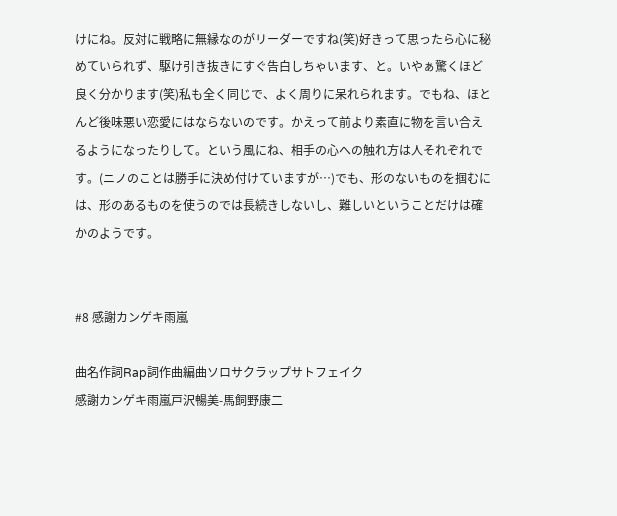けにね。反対に戦略に無縁なのがリーダーですね(笑)好きって思ったら心に秘めていられず、駆け引き抜きにすぐ告白しちゃいます、と。いやぁ驚くほど良く分かります(笑)私も全く同じで、よく周りに呆れられます。でもね、ほとんど後味悪い恋愛にはならないのです。かえって前より素直に物を言い合えるようになったりして。という風にね、相手の心への触れ方は人それぞれです。(ニノのことは勝手に決め付けていますが…)でも、形のないものを掴むには、形のあるものを使うのでは長続きしないし、難しいということだけは確かのようです。


#8 感謝カンゲキ雨嵐

曲名作詞Rap詞作曲編曲ソロサクラップサトフェイク
感謝カンゲキ雨嵐戸沢暢美-馬飼野康二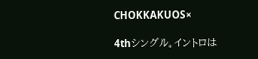CHOKKAKUOS×

4thシングル。イントロは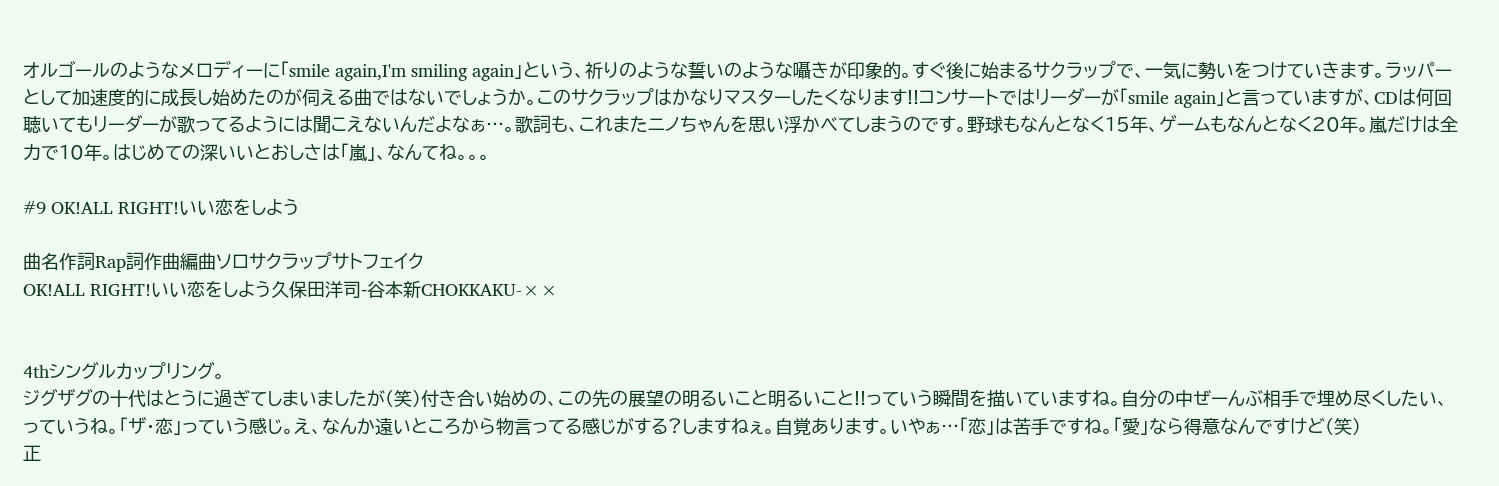オルゴールのようなメロディーに「smile again,I'm smiling again」という、祈りのような誓いのような囁きが印象的。すぐ後に始まるサクラップで、一気に勢いをつけていきます。ラッパーとして加速度的に成長し始めたのが伺える曲ではないでしょうか。このサクラップはかなりマスターしたくなります!!コンサートではリーダーが「smile again」と言っていますが、CDは何回聴いてもリーダーが歌ってるようには聞こえないんだよなぁ…。歌詞も、これまたニノちゃんを思い浮かべてしまうのです。野球もなんとなく15年、ゲームもなんとなく20年。嵐だけは全力で10年。はじめての深いいとおしさは「嵐」、なんてね。。。

#9 OK!ALL RIGHT!いい恋をしよう

曲名作詞Rap詞作曲編曲ソロサクラップサトフェイク
OK!ALL RIGHT!いい恋をしよう久保田洋司-谷本新CHOKKAKU-××


4thシングルカップリング。
ジグザグの十代はとうに過ぎてしまいましたが(笑)付き合い始めの、この先の展望の明るいこと明るいこと!!っていう瞬間を描いていますね。自分の中ぜーんぶ相手で埋め尽くしたい、っていうね。「ザ・恋」っていう感じ。え、なんか遠いところから物言ってる感じがする?しますねぇ。自覚あります。いやぁ…「恋」は苦手ですね。「愛」なら得意なんですけど(笑)
正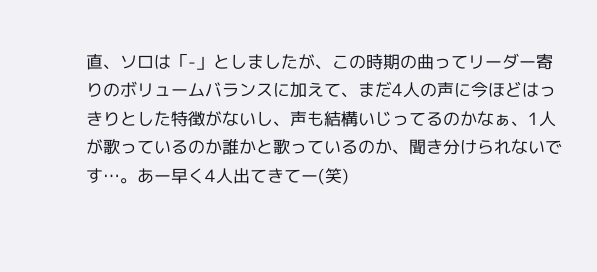直、ソロは「-」としましたが、この時期の曲ってリーダー寄りのボリュームバランスに加えて、まだ4人の声に今ほどはっきりとした特徴がないし、声も結構いじってるのかなぁ、1人が歌っているのか誰かと歌っているのか、聞き分けられないです…。あー早く4人出てきてー(笑)